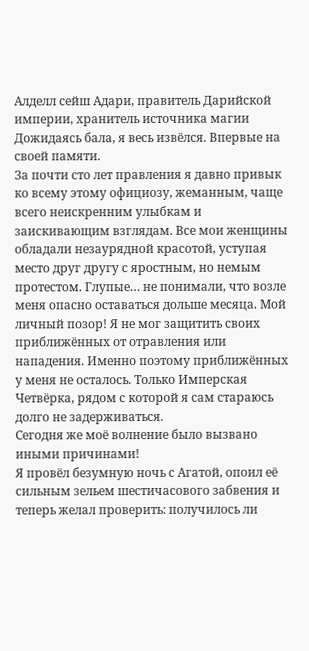Алделл сейш Адари, правитель Дарийской империи, хранитель источника магии
Дожидаясь бала, я весь извёлся. Впервые на своей памяти.
За почти сто лет правления я давно привык ко всему этому официозу, жеманным, чаще всего неискренним улыбкам и заискивающим взглядам. Все мои женщины обладали незаурядной красотой, уступая место друг другу с яростным, но немым протестом. Глупые… не понимали, что возле меня опасно оставаться дольше месяца. Мой личный позор! Я не мог защитить своих приближённых от отравления или нападения. Именно поэтому приближённых у меня не осталось. Только Имперская Четвёрка, рядом с которой я сам стараюсь долго не задерживаться.
Сегодня же моё волнение было вызвано иными причинами!
Я провёл безумную ночь с Агатой, опоил её сильным зельем шестичасового забвения и теперь желал проверить: получилось ли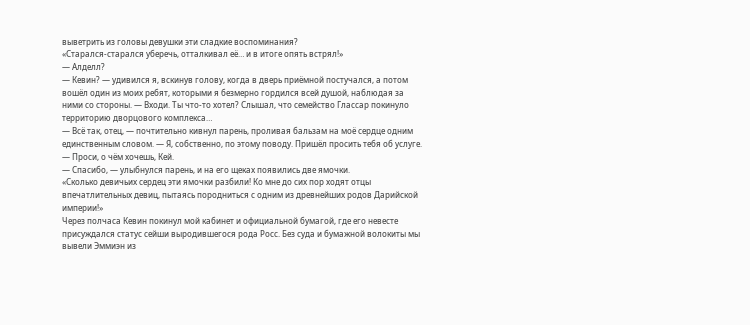выветрить из головы девушки эти сладкие воспоминания?
«Старался-старался уберечь, отталкивал её… и в итоге опять встрял!»
— Алделл?
— Кевин? — удивился я, вскинув голову, когда в дверь приёмной постучался, а потом вошёл один из моих ребят, которыми я безмерно гордился всей душой, наблюдая за ними со стороны. — Входи. Ты что-то хотел? Слышал, что семейство Глассар покинуло территорию дворцового комплекса…
— Всё так, отец, — почтительно кивнул парень, проливая бальзам на моё сердце одним единственным словом. — Я, собственно, по этому поводу. Пришёл просить тебя об услуге.
— Проси, о чём хочешь, Кей.
— Спасибо, — улыбнулся парень, и на его щеках появились две ямочки.
«Сколько девичьих сердец эти ямочки разбили! Ко мне до сих пор ходят отцы впечатлительных девиц, пытаясь породниться с одним из древнейших родов Дарийской империи!»
Через полчаса Кевин покинул мой кабинет и официальной бумагой, где его невесте присуждался статус сейши выродившегося рода Росс. Без суда и бумажной волокиты мы вывели Эммиэн из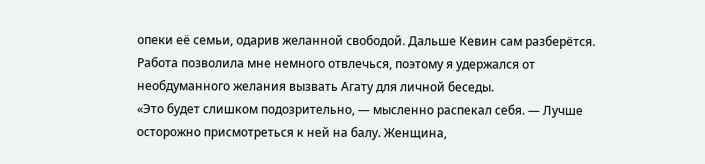опеки её семьи, одарив желанной свободой. Дальше Кевин сам разберётся.
Работа позволила мне немного отвлечься, поэтому я удержался от необдуманного желания вызвать Агату для личной беседы.
«Это будет слишком подозрительно, — мысленно распекал себя. — Лучше осторожно присмотреться к ней на балу. Женщина,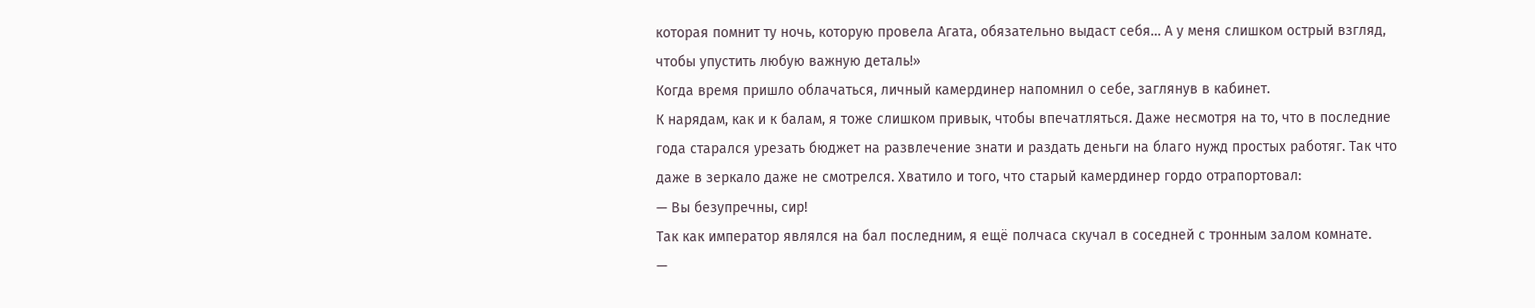которая помнит ту ночь, которую провела Агата, обязательно выдаст себя… А у меня слишком острый взгляд, чтобы упустить любую важную деталь!»
Когда время пришло облачаться, личный камердинер напомнил о себе, заглянув в кабинет.
К нарядам, как и к балам, я тоже слишком привык, чтобы впечатляться. Даже несмотря на то, что в последние года старался урезать бюджет на развлечение знати и раздать деньги на благо нужд простых работяг. Так что даже в зеркало даже не смотрелся. Хватило и того, что старый камердинер гордо отрапортовал:
— Вы безупречны, сир!
Так как император являлся на бал последним, я ещё полчаса скучал в соседней с тронным залом комнате.
—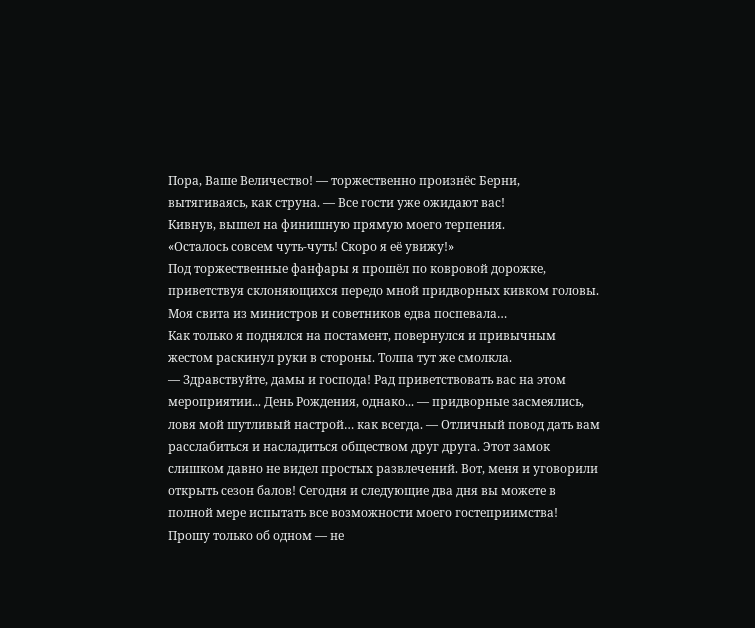Пора, Ваше Величество! — торжественно произнёс Берни, вытягиваясь, как струна. — Все гости уже ожидают вас!
Кивнув, вышел на финишную прямую моего терпения.
«Осталось совсем чуть-чуть! Скоро я её увижу!»
Под торжественные фанфары я прошёл по ковровой дорожке, приветствуя склоняющихся передо мной придворных кивком головы. Моя свита из министров и советников едва поспевала…
Как только я поднялся на постамент, повернулся и привычным жестом раскинул руки в стороны. Толпа тут же смолкла.
— Здравствуйте, дамы и господа! Рад приветствовать вас на этом мероприятии... День Рождения, однако... — придворные засмеялись, ловя мой шутливый настрой… как всегда. — Отличный повод дать вам расслабиться и насладиться обществом друг друга. Этот замок слишком давно не видел простых развлечений. Вот, меня и уговорили открыть сезон балов! Сегодня и следующие два дня вы можете в полной мере испытать все возможности моего гостеприимства! Прошу только об одном — не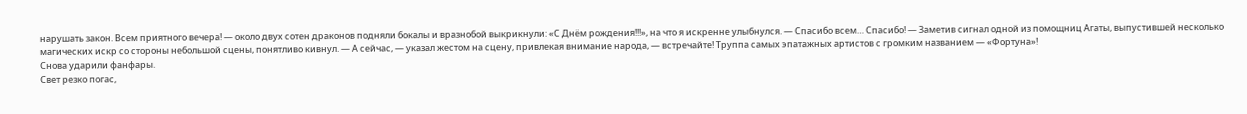нарушать закон. Всем приятного вечера! — около двух сотен драконов подняли бокалы и вразнобой выкрикнули: «С Днём рождения!!!», на что я искренне улыбнулся. — Спасибо всем… Спасибо! — Заметив сигнал одной из помощниц Агаты, выпустившей несколько магических искр со стороны небольшой сцены, понятливо кивнул. — А сейчас, — указал жестом на сцену, привлекая внимание народа, — встречайте! Труппа самых эпатажных артистов с громким названием — «Фортуна»!
Снова ударили фанфары.
Свет резко погас,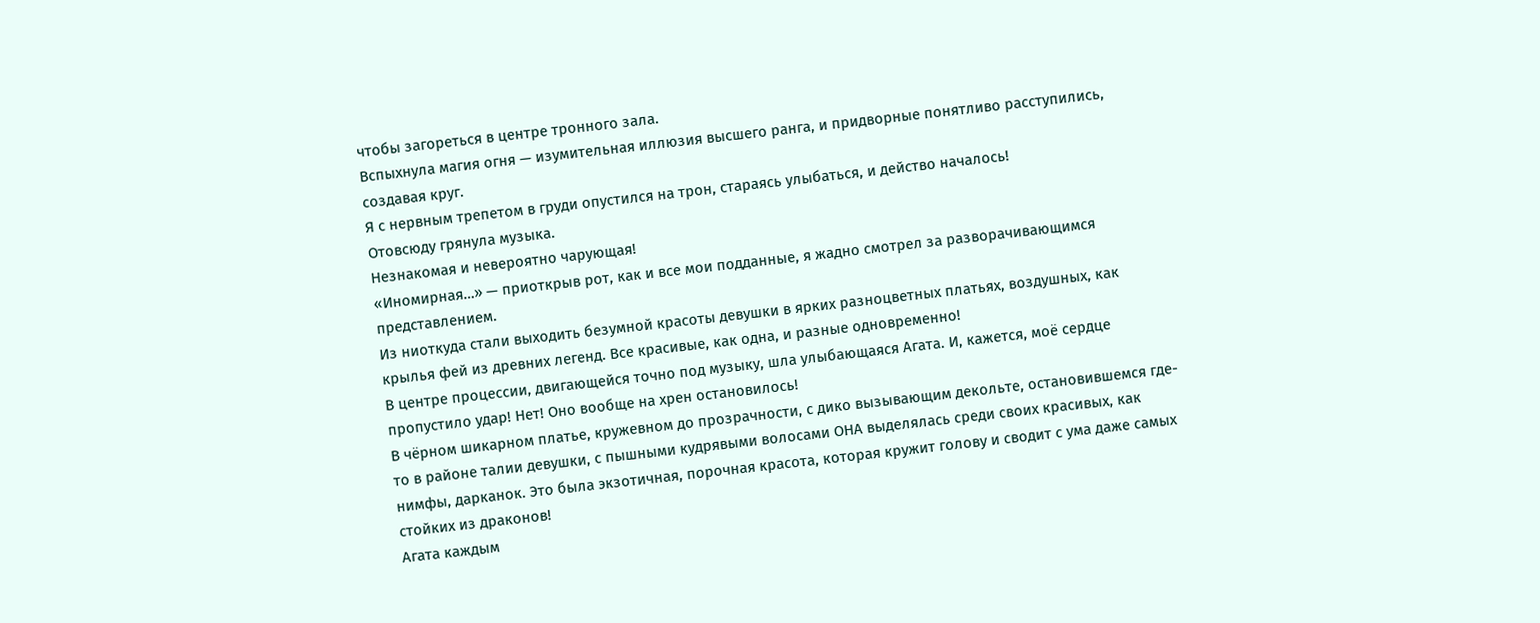чтобы загореться в центре тронного зала.
Вспыхнула магия огня — изумительная иллюзия высшего ранга, и придворные понятливо расступились, создавая круг.
Я с нервным трепетом в груди опустился на трон, стараясь улыбаться, и действо началось!
Отовсюду грянула музыка.
Незнакомая и невероятно чарующая!
«Иномирная…» — приоткрыв рот, как и все мои подданные, я жадно смотрел за разворачивающимся представлением.
Из ниоткуда стали выходить безумной красоты девушки в ярких разноцветных платьях, воздушных, как крылья фей из древних легенд. Все красивые, как одна, и разные одновременно!
В центре процессии, двигающейся точно под музыку, шла улыбающаяся Агата. И, кажется, моё сердце пропустило удар! Нет! Оно вообще на хрен остановилось!
В чёрном шикарном платье, кружевном до прозрачности, с дико вызывающим декольте, остановившемся где-то в районе талии девушки, с пышными кудрявыми волосами ОНА выделялась среди своих красивых, как нимфы, дарканок. Это была экзотичная, порочная красота, которая кружит голову и сводит с ума даже самых стойких из драконов!
Агата каждым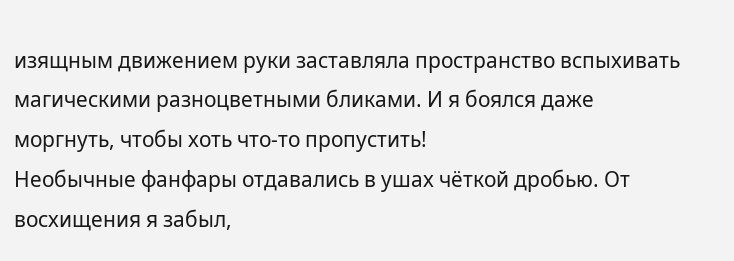изящным движением руки заставляла пространство вспыхивать магическими разноцветными бликами. И я боялся даже моргнуть, чтобы хоть что-то пропустить!
Необычные фанфары отдавались в ушах чёткой дробью. От восхищения я забыл,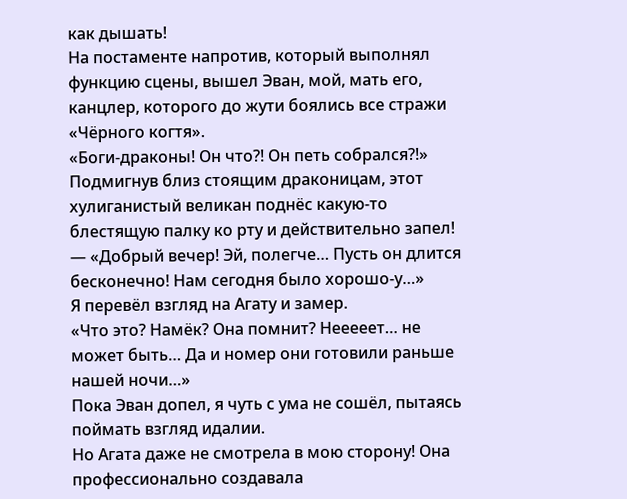как дышать!
На постаменте напротив, который выполнял функцию сцены, вышел Эван, мой, мать его, канцлер, которого до жути боялись все стражи «Чёрного когтя».
«Боги-драконы! Он что?! Он петь собрался?!»
Подмигнув близ стоящим драконицам, этот хулиганистый великан поднёс какую-то блестящую палку ко рту и действительно запел!
— «Добрый вечер! Эй, полегче… Пусть он длится бесконечно! Нам сегодня было хорошо-у…»
Я перевёл взгляд на Агату и замер.
«Что это? Намёк? Она помнит? Нееееет… не может быть… Да и номер они готовили раньше нашей ночи…»
Пока Эван допел, я чуть с ума не сошёл, пытаясь поймать взгляд идалии.
Но Агата даже не смотрела в мою сторону! Она профессионально создавала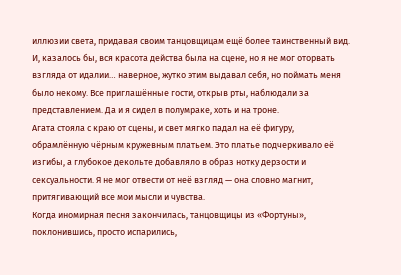иллюзии света, придавая своим танцовщицам ещё более таинственный вид.
И, казалось бы, вся красота действа была на сцене, но я не мог оторвать взгляда от идалии… наверное, жутко этим выдавал себя, но поймать меня было некому. Все приглашённые гости, открыв рты, наблюдали за представлением. Да и я сидел в полумраке, хоть и на троне.
Агата стояла с краю от сцены, и свет мягко падал на её фигуру, обрамлённую чёрным кружевным платьем. Это платье подчеркивало её изгибы, а глубокое декольте добавляло в образ нотку дерзости и сексуальности. Я не мог отвести от неё взгляд — она словно магнит, притягивающий все мои мысли и чувства.
Когда иномирная песня закончилась, танцовщицы из «Фортуны», поклонившись, просто испарились,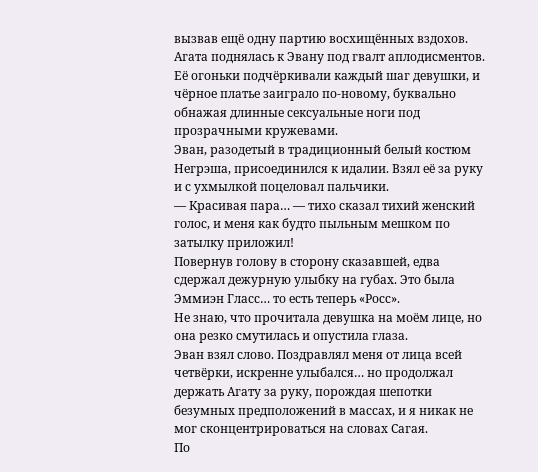вызвав ещё одну партию восхищённых вздохов.
Агата поднялась к Эвану под гвалт аплодисментов. Её огоньки подчёркивали каждый шаг девушки, и чёрное платье заиграло по-новому, буквально обнажая длинные сексуальные ноги под прозрачными кружевами.
Эван, разодетый в традиционный белый костюм Негрэша, присоединился к идалии. Взял её за руку и с ухмылкой поцеловал пальчики.
— Красивая пара… — тихо сказал тихий женский голос, и меня как будто пыльным мешком по затылку приложил!
Повернув голову в сторону сказавшей, едва сдержал дежурную улыбку на губах. Это была Эммиэн Гласс… то есть теперь «Росс».
Не знаю, что прочитала девушка на моём лице, но она резко смутилась и опустила глаза.
Эван взял слово. Поздравлял меня от лица всей четвёрки, искренне улыбался… но продолжал держать Агату за руку, порождая шепотки безумных предположений в массах, и я никак не мог сконцентрироваться на словах Сагая.
По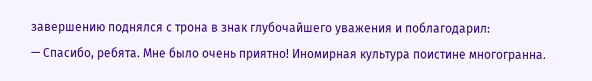завершению поднялся с трона в знак глубочайшего уважения и поблагодарил:
— Спасибо, ребята. Мне было очень приятно! Иномирная культура поистине многогранна.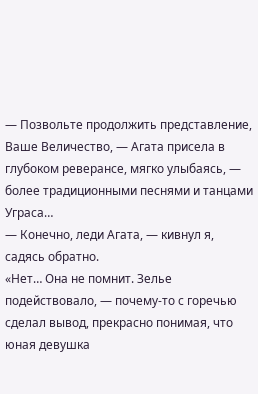— Позвольте продолжить представление, Ваше Величество, — Агата присела в глубоком реверансе, мягко улыбаясь, — более традиционными песнями и танцами Уграса…
— Конечно, леди Агата, — кивнул я, садясь обратно.
«Нет… Она не помнит. Зелье подействовало, — почему-то с горечью сделал вывод, прекрасно понимая, что юная девушка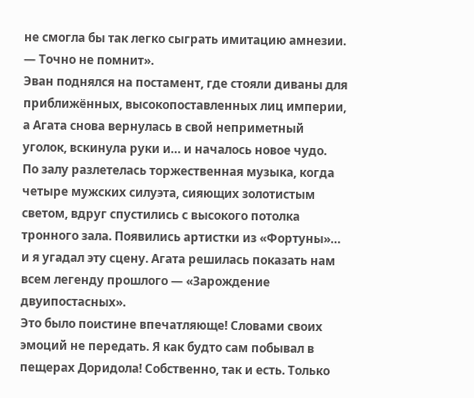не смогла бы так легко сыграть имитацию амнезии. — Точно не помнит».
Эван поднялся на постамент, где стояли диваны для приближённых, высокопоставленных лиц империи, а Агата снова вернулась в свой неприметный уголок, вскинула руки и… и началось новое чудо.
По залу разлетелась торжественная музыка, когда четыре мужских силуэта, сияющих золотистым светом, вдруг спустились с высокого потолка тронного зала. Появились артистки из «Фортуны»… и я угадал эту сцену. Агата решилась показать нам всем легенду прошлого — «Зарождение двуипостасных».
Это было поистине впечатляюще! Словами своих эмоций не передать. Я как будто сам побывал в пещерах Доридола! Собственно, так и есть. Только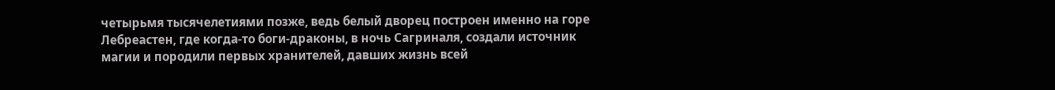четырьмя тысячелетиями позже, ведь белый дворец построен именно на горе Лебреастен, где когда-то боги-драконы, в ночь Сагриналя, создали источник магии и породили первых хранителей, давших жизнь всей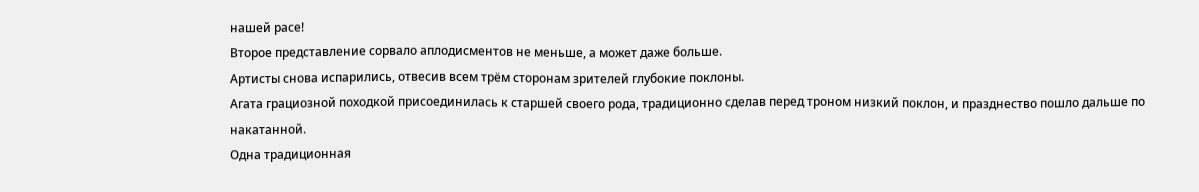нашей расе!
Второе представление сорвало аплодисментов не меньше, а может даже больше.
Артисты снова испарились, отвесив всем трём сторонам зрителей глубокие поклоны.
Агата грациозной походкой присоединилась к старшей своего рода, традиционно сделав перед троном низкий поклон, и празднество пошло дальше по накатанной.
Одна традиционная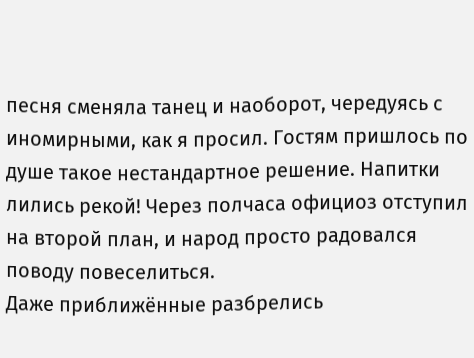песня сменяла танец и наоборот, чередуясь с иномирными, как я просил. Гостям пришлось по душе такое нестандартное решение. Напитки лились рекой! Через полчаса официоз отступил на второй план, и народ просто радовался поводу повеселиться.
Даже приближённые разбрелись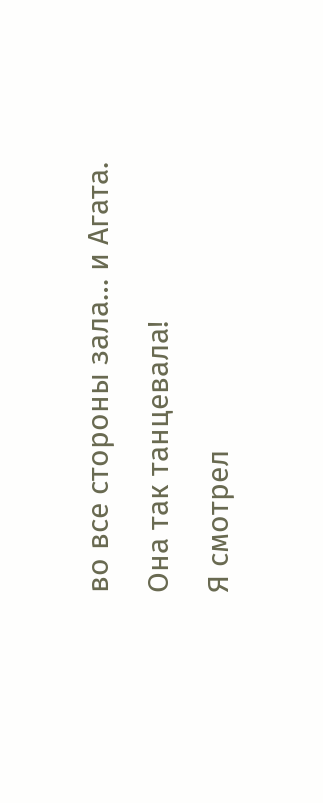во все стороны зала… и Агата. Она так танцевала!
Я смотрел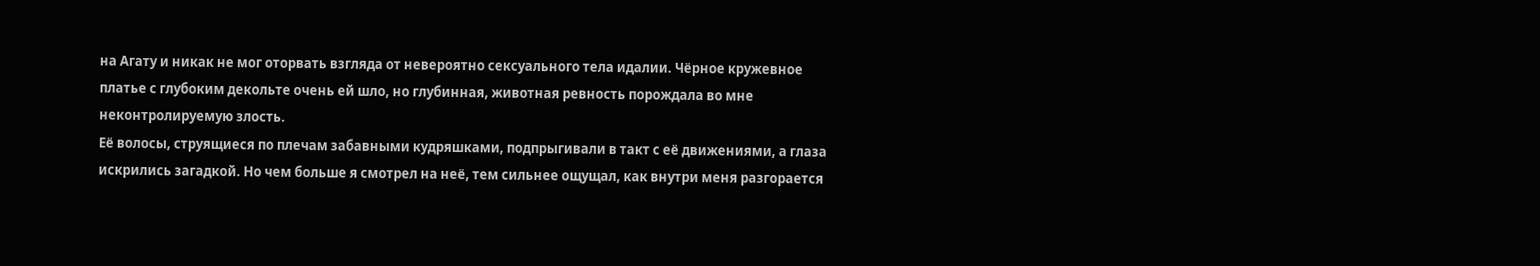на Агату и никак не мог оторвать взгляда от невероятно сексуального тела идалии. Чёрное кружевное платье с глубоким декольте очень ей шло, но глубинная, животная ревность порождала во мне неконтролируемую злость.
Её волосы, струящиеся по плечам забавными кудряшками, подпрыгивали в такт с её движениями, а глаза искрились загадкой. Но чем больше я смотрел на неё, тем сильнее ощущал, как внутри меня разгорается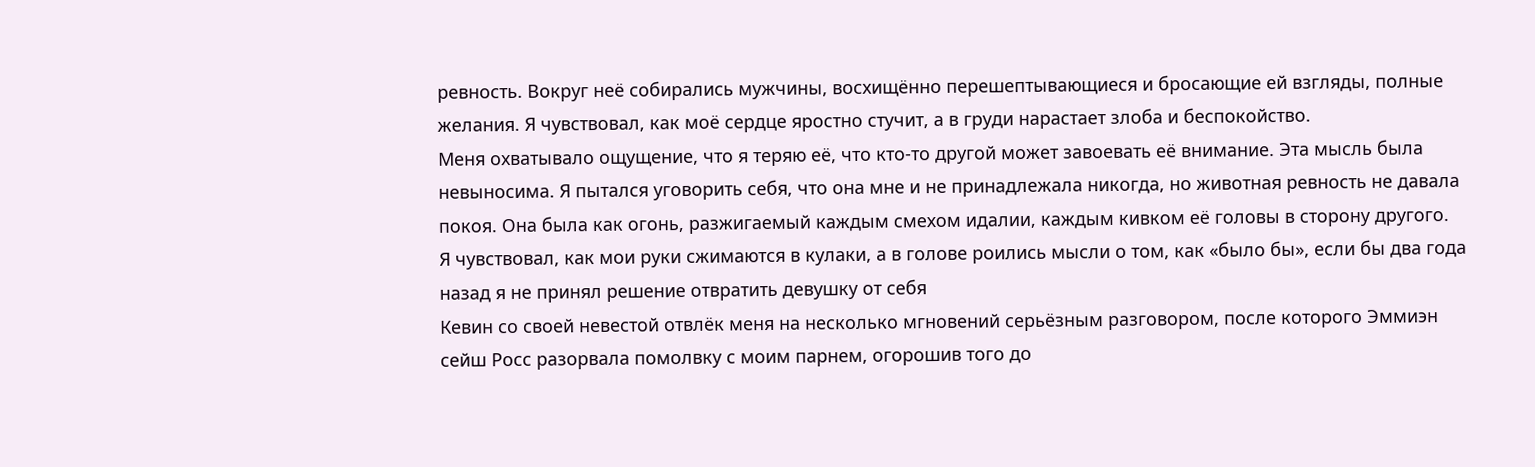ревность. Вокруг неё собирались мужчины, восхищённо перешептывающиеся и бросающие ей взгляды, полные желания. Я чувствовал, как моё сердце яростно стучит, а в груди нарастает злоба и беспокойство.
Меня охватывало ощущение, что я теряю её, что кто-то другой может завоевать её внимание. Эта мысль была невыносима. Я пытался уговорить себя, что она мне и не принадлежала никогда, но животная ревность не давала покоя. Она была как огонь, разжигаемый каждым смехом идалии, каждым кивком её головы в сторону другого.
Я чувствовал, как мои руки сжимаются в кулаки, а в голове роились мысли о том, как «было бы», если бы два года назад я не принял решение отвратить девушку от себя
Кевин со своей невестой отвлёк меня на несколько мгновений серьёзным разговором, после которого Эммиэн сейш Росс разорвала помолвку с моим парнем, огорошив того до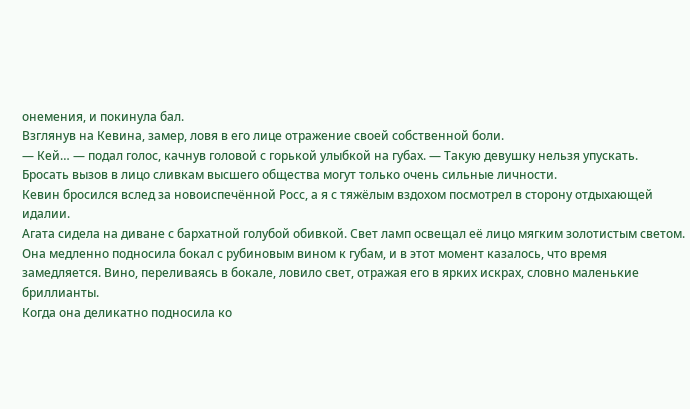онемения, и покинула бал.
Взглянув на Кевина, замер, ловя в его лице отражение своей собственной боли.
— Кей… — подал голос, качнув головой с горькой улыбкой на губах. — Такую девушку нельзя упускать. Бросать вызов в лицо сливкам высшего общества могут только очень сильные личности.
Кевин бросился вслед за новоиспечённой Росс, а я с тяжёлым вздохом посмотрел в сторону отдыхающей идалии.
Агата сидела на диване с бархатной голубой обивкой. Свет ламп освещал её лицо мягким золотистым светом. Она медленно подносила бокал с рубиновым вином к губам, и в этот момент казалось, что время замедляется. Вино, переливаясь в бокале, ловило свет, отражая его в ярких искрах, словно маленькие бриллианты.
Когда она деликатно подносила ко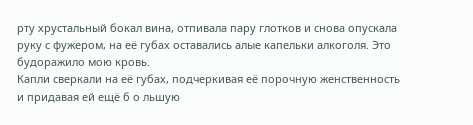рту хрустальный бокал вина, отпивала пару глотков и снова опускала руку с фужером, на её губах оставались алые капельки алкоголя. Это будоражило мою кровь.
Капли сверкали на её губах, подчеркивая её порочную женственность и придавая ей ещё б о льшую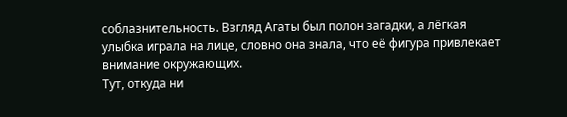соблазнительность. Взгляд Агаты был полон загадки, а лёгкая улыбка играла на лице, словно она знала, что её фигура привлекает внимание окружающих.
Тут, откуда ни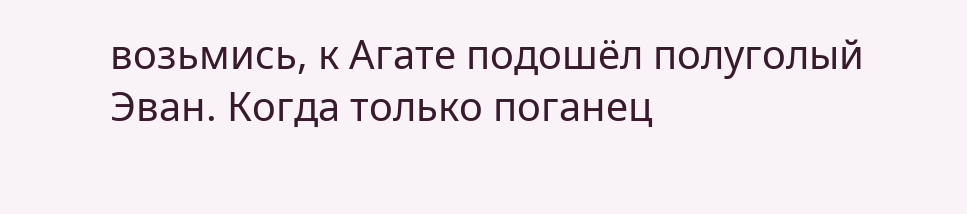возьмись, к Агате подошёл полуголый Эван. Когда только поганец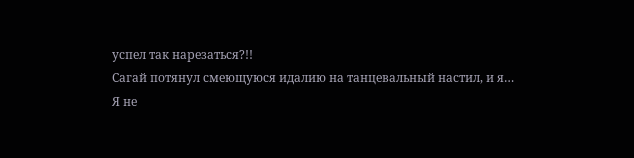успел так нарезаться?!!
Сагай потянул смеющуюся идалию на танцевальный настил, и я…
Я не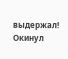выдержал!
Окинул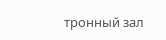тронный зал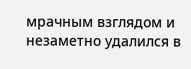мрачным взглядом и незаметно удалился в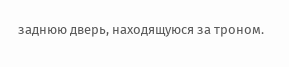заднюю дверь, находящуюся за троном.